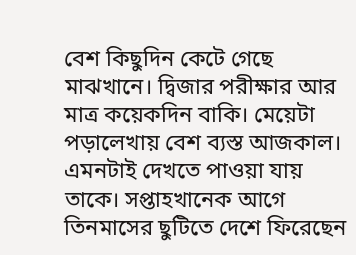বেশ কিছুদিন কেটে গেছে মাঝখানে। দ্বিজার পরীক্ষার আর মাত্র কয়েকদিন বাকি। মেয়েটা পড়ালেখায় বেশ ব্যস্ত আজকাল। এমনটাই দেখতে পাওয়া যায় তাকে। সপ্তাহখানেক আগে তিনমাসের ছুটিতে দেশে ফিরেছেন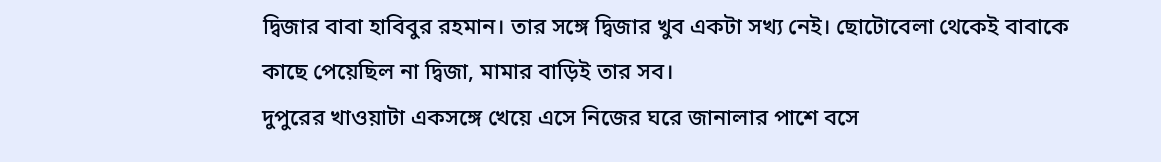দ্বিজার বাবা হাবিবুর রহমান। তার সঙ্গে দ্বিজার খুব একটা সখ্য নেই। ছোটোবেলা থেকেই বাবাকে কাছে পেয়েছিল না দ্বিজা, মামার বাড়িই তার সব।
দুপুরের খাওয়াটা একসঙ্গে খেয়ে এসে নিজের ঘরে জানালার পাশে বসে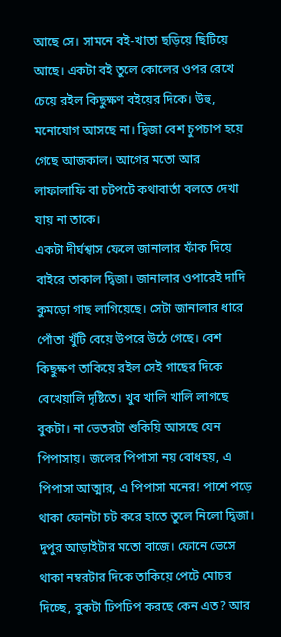আছে সে। সামনে বই-খাতা ছড়িয়ে ছিটিয়ে আছে। একটা বই তুলে কোলের ওপর রেখে চেয়ে রইল কিছুক্ষণ বইয়ের দিকে। উহু, মনোযোগ আসছে না। দ্বিজা বেশ চুপচাপ হয়ে গেছে আজকাল। আগের মতো আর লাফালাফি বা চটপটে কথাবার্তা বলতে দেখা যায় না তাকে।
একটা দীর্ঘশ্বাস ফেলে জানালার ফাঁক দিয়ে বাইরে তাকাল দ্বিজা। জানালার ওপারেই দাদি কুমড়ো গাছ লাগিয়েছে। সেটা জানালার ধারে পোঁতা খুঁটি বেয়ে উপরে উঠে গেছে। বেশ কিছুক্ষণ তাকিয়ে রইল সেই গাছের দিকে বেখেয়ালি দৃষ্টিতে। খুব খালি খালি লাগছে বুকটা। না ভেতরটা শুকিয়ি আসছে যেন পিপাসায়। জলের পিপাসা নয় বোধহয়, এ পিপাসা আত্মার, এ পিপাসা মনের! পাশে পড়ে থাকা ফোনটা চট করে হাতে তুলে নিলো দ্বিজা। দুপুর আড়াইটার মতো বাজে। ফোনে ভেসে থাকা নম্বরটার দিকে তাকিয়ে পেটে মোচর দিচ্ছে, বুকটা ঢিপঢিপ করছে কেন এত? আর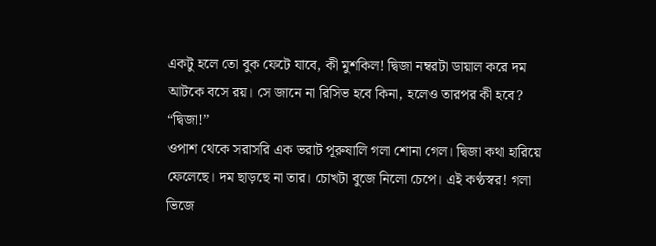একটু হলে তো বুক ফেটে যাবে, কী মুশকিল! দ্বিজা নম্বরটা ডায়াল করে দম আটকে বসে রয়। সে জানে না রিসিভ হবে কিনা, হলেও তারপর কী হবে?
“দ্বিজা!ʼʼ
ওপাশ থেকে সরাসরি এক ভরাট পূরুষালি গলা শোনা গেল। দ্বিজা কথা হারিয়ে ফেলেছে। দম ছাড়ছে না তার। চোখটা বুজে নিলো চেপে। এই কণ্ঠস্বর! গলা ভিজে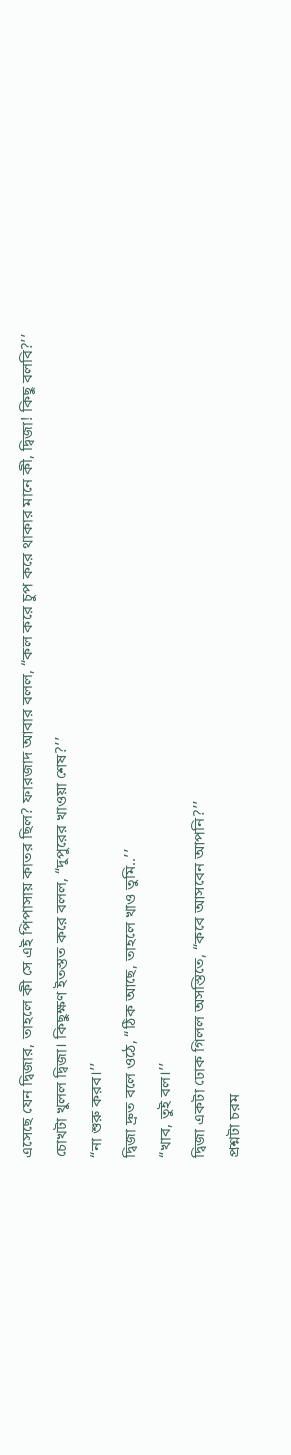এসেছে যেন দ্বিজার, তাহলে কী সে এই পিপাসায় কাতর ছিল? ফারজাদ আবার বলল, “কল করে চুপ করে থাকার মানে কী, দ্বিজা! কিছু বলবি?ʼʼ
চোখটা খুলল দ্বিজা। কিছুক্ষণ ইতস্তত করে বলল, “দুপুরের খাওয়া শেষ?ʼʼ
“না শুরু করব।ʼʼ
দ্বিজা দ্রুত বলে ওঠে, “ঠিক আছে, তাহলে খাও তুমি..ʼʼ
“খাব, তুই বল।ʼʼ
দ্বিজা একটা ঢোক গিলল অসস্তিতে, “কবে আসবেন আপনি?ʼʼ
প্রশ্নটা চরম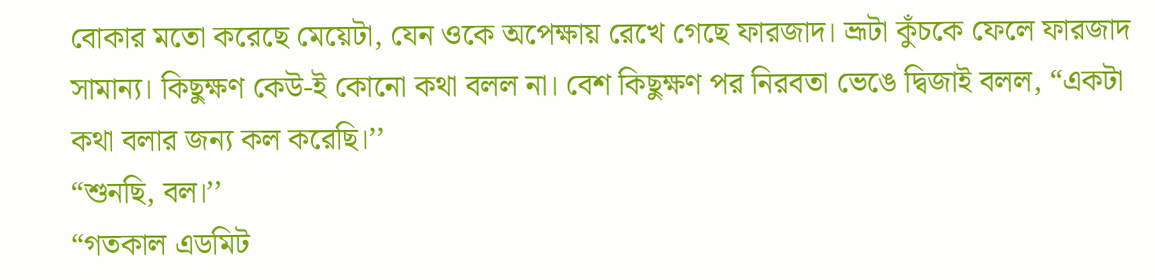বোকার মতো করেছে মেয়েটা, যেন ওকে অপেক্ষায় রেখে গেছে ফারজাদ। ভ্রূটা কুঁচকে ফেলে ফারজাদ সামান্য। কিছুক্ষণ কেউ-ই কোনো কথা বলল না। বেশ কিছুক্ষণ পর নিরবতা ভেঙে দ্বিজাই বলল, “একটা কথা বলার জন্য কল করেছি।ʼʼ
“শুনছি, বল।ʼʼ
“গতকাল এডমিট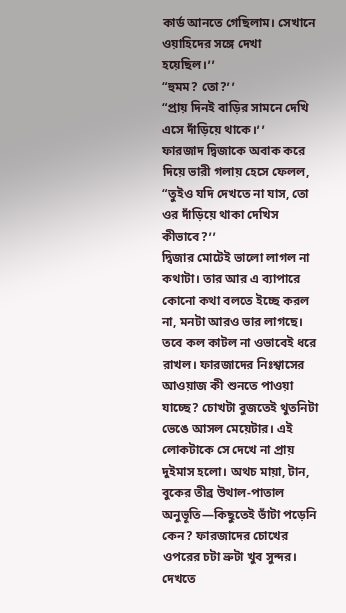কার্ড আনতে গেছিলাম। সেখানে ওয়াহিদের সঙ্গে দেখা হয়েছিল।ʼʼ
“হুমম? তো?ʼʼ
“প্রায় দিনই বাড়ির সামনে দেখি এসে দাঁড়িয়ে থাকে।ʼʼ
ফারজাদ দ্বিজাকে অবাক করে দিয়ে ভারী গলায় হেসে ফেলল, “তুইও যদি দেখতে না যাস, তো ওর দাঁড়িয়ে থাকা দেখিস কীভাবে?ʼʼ
দ্বিজার মোটেই ভালো লাগল না কথাটা। তার আর এ ব্যাপারে কোনো কথা বলতে ইচ্ছে করল না, মনটা আরও ভার লাগছে। তবে কল কাটল না ওভাবেই ধরে রাখল। ফারজাদের নিঃশ্বাসের আওয়াজ কী শুনতে পাওয়া যাচ্ছে? চোখটা বুজতেই থুতনিটা ভেঙে আসল মেয়েটার। এই লোকটাকে সে দেখে না প্রায় দুইমাস হলো। অথচ মায়া, টান, বুকের তীব্র উথাল-পাতাল অনুভূতি—কিছুতেই ভাঁটা পড়েনি কেন? ফারজাদের চোখের ওপরের চটা ভ্রুটা খুব সুন্দর। দেখতে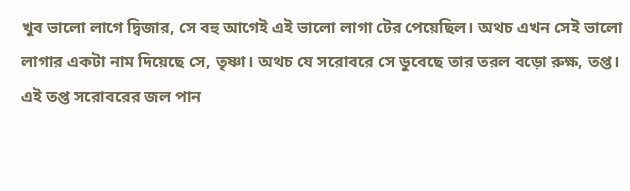খুব ভালো লাগে দ্বিজার, সে বহু আগেই এই ভালো লাগা টের পেয়েছিল। অথচ এখন সেই ভালো লাগার একটা নাম দিয়েছে সে, তৃষ্ণা। অথচ যে সরোবরে সে ডুবেছে তার তরল বড়ো রুক্ষ, তপ্ত। এই তপ্ত সরোবরের জল পান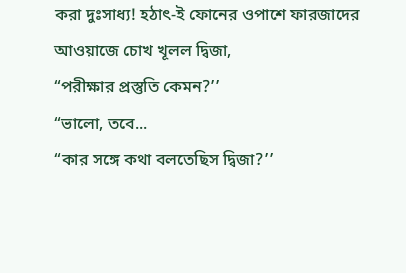করা দুঃসাধ্য! হঠাৎ-ই ফোনের ওপাশে ফারজাদের আওয়াজে চোখ খূলল দ্বিজা,
“পরীক্ষার প্রস্তুতি কেমন?ʼʼ
“ভালো, তবে...
“কার সঙ্গে কথা বলতেছিস দ্বিজা?ʼʼ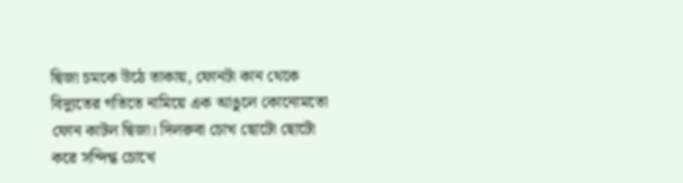দ্বিজা চমকে উঠে তাকায়, ফোনটা কান থেকে বিদ্যুতের গতিতে নামিয়ে এক আঙুলে কোনোমতো ফোন কাটল দ্বিজা। দিলরুবা চোখ ছোটো ছোটো করে সন্দিগ্ধ চোখে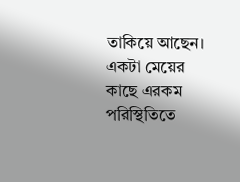তাকিয়ে আছেন। একটা মেয়ের কাছে এরকম পরিস্থিতিতে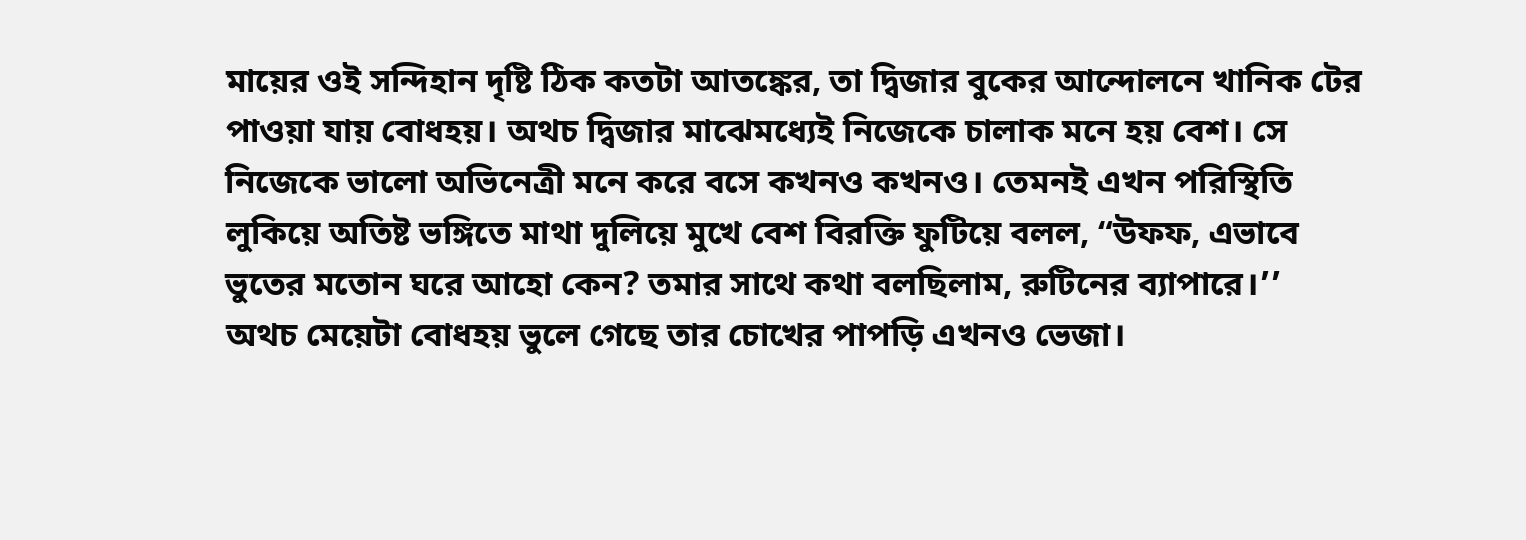মায়ের ওই সন্দিহান দৃষ্টি ঠিক কতটা আতঙ্কের, তা দ্বিজার বুকের আন্দোলনে খানিক টের পাওয়া যায় বোধহয়। অথচ দ্বিজার মাঝেমধ্যেই নিজেকে চালাক মনে হয় বেশ। সে নিজেকে ভালো অভিনেত্রী মনে করে বসে কখনও কখনও। তেমনই এখন পরিস্থিতি লুকিয়ে অতিষ্ট ভঙ্গিতে মাথা দুলিয়ে মুখে বেশ বিরক্তি ফুটিয়ে বলল, “উফফ, এভাবে ভুতের মতোন ঘরে আহো কেন? তমার সাথে কথা বলছিলাম, রুটিনের ব্যাপারে।ʼʼ
অথচ মেয়েটা বোধহয় ভুলে গেছে তার চোখের পাপড়ি এখনও ভেজা।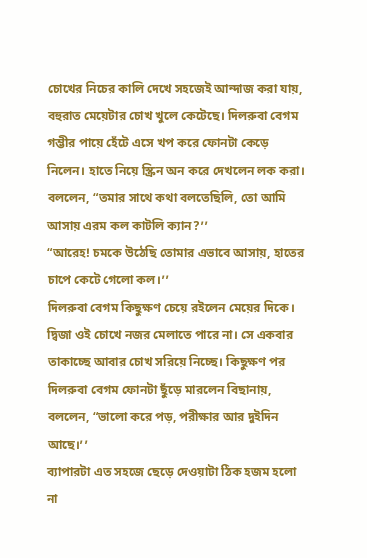চোখের নিচের কালি দেখে সহজেই আন্দাজ করা যায়, বহুরাত মেয়েটার চোখ খুলে কেটেছে। দিলরুবা বেগম গম্ভীর পায়ে হেঁটে এসে খপ করে ফোনটা কেড়ে নিলেন। হাতে নিয়ে স্ক্রিন অন করে দেখলেন লক করা। বললেন, “তমার সাথে কথা বলতেছিলি, তো আমি আসায় এরম কল কাটলি ক্যান?ʼʼ
“আরেহ! চমকে উঠেছি তোমার এভাবে আসায়, হাতের চাপে কেটে গেলো কল।ʼʼ
দিলরুবা বেগম কিছুক্ষণ চেয়ে রইলেন মেয়ের দিকে। দ্বিজা ওই চোখে নজর মেলাতে পারে না। সে একবার তাকাচ্ছে আবার চোখ সরিয়ে নিচ্ছে। কিছুক্ষণ পর দিলরুবা বেগম ফোনটা ছুঁড়ে মারলেন বিছানায়, বললেন, “ভালো করে পড়, পরীক্ষার আর দুইদিন আছে।ʼʼ
ব্যাপারটা এত সহজে ছেড়ে দেওয়াটা ঠিক হজম হলো না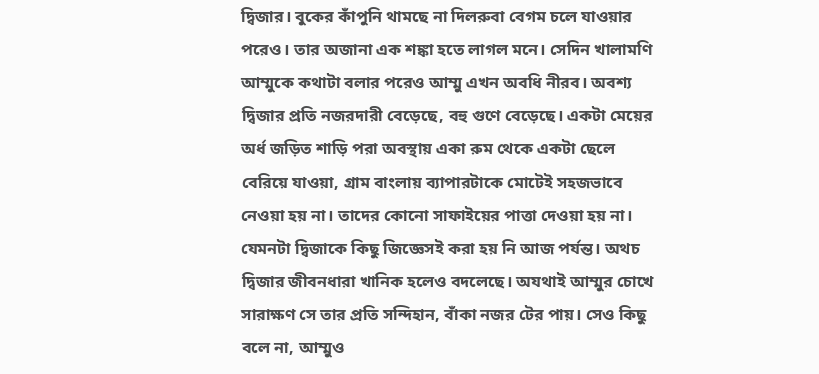দ্বিজার। বুকের কাঁপুনি থামছে না দিলরুবা বেগম চলে যাওয়ার পরেও। তার অজানা এক শঙ্কা হতে লাগল মনে। সেদিন খালামণি আম্মুকে কথাটা বলার পরেও আম্মু এখন অবধি নীরব। অবশ্য দ্বিজার প্রতি নজরদারী বেড়েছে, বহু গুণে বেড়েছে। একটা মেয়ের অর্ধ জড়িত শাড়ি পরা অবস্থায় একা রুম থেকে একটা ছেলে বেরিয়ে যাওয়া, গ্রাম বাংলায় ব্যাপারটাকে মোটেই সহজভাবে নেওয়া হয় না। তাদের কোনো সাফাইয়ের পাত্তা দেওয়া হয় না। যেমনটা দ্বিজাকে কিছু জিজ্ঞেসই করা হয় নি আজ পর্যন্ত। অথচ দ্বিজার জীবনধারা খানিক হলেও বদলেছে। অযথাই আম্মুর চোখে সারাক্ষণ সে তার প্রতি সন্দিহান, বাঁকা নজর টের পায়। সেও কিছু বলে না, আম্মুও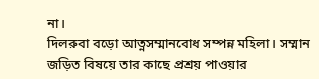না।
দিলরুবা বড়ো আত্নসম্মানবোধ সম্পন্ন মহিলা। সম্মান জড়িত বিষয়ে তার কাছে প্রশ্রয় পাওয়ার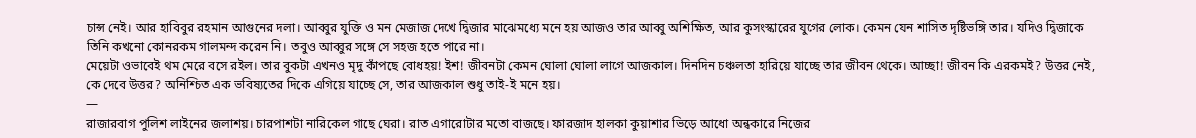চান্স নেই। আর হাবিবুর রহমান আগুনের দলা। আব্বুর যুক্তি ও মন মেজাজ দেখে দ্বিজার মাঝেমধ্যে মনে হয় আজও তার আব্বু অশিক্ষিত, আর কুসংস্কারের যুগের লোক। কেমন যেন শাসিত দৃষ্টিভঙ্গি তার। যদিও দ্বিজাকে তিনি কখনো কোনরকম গালমন্দ করেন নি। তবুও আব্বুর সঙ্গে সে সহজ হতে পারে না।
মেয়েটা ওভাবেই থম মেরে বসে রইল। তার বুকটা এখনও মৃদু কাঁপছে বোধহয়! ইশ! জীবনটা কেমন ঘোলা ঘোলা লাগে আজকাল। দিনদিন চঞ্চলতা হারিয়ে যাচ্ছে তার জীবন থেকে। আচ্ছা! জীবন কি এরকমই? উত্তর নেই, কে দেবে উত্তর? অনিশ্চিত এক ভবিষ্যতের দিকে এগিয়ে যাচ্ছে সে, তার আজকাল শুধু তাই-ই মনে হয়।
—
রাজারবাগ পুলিশ লাইনের জলাশয়। চারপাশটা নারিকেল গাছে ঘেরা। রাত এগারোটার মতো বাজছে। ফারজাদ হালকা কুয়াশার ভিড়ে আধো অন্ধকারে নিজের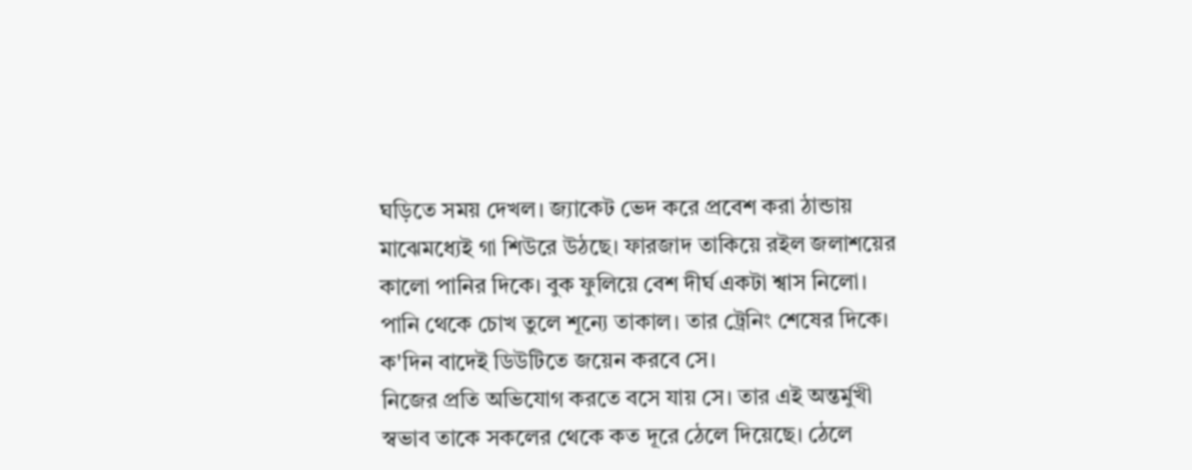ঘড়িতে সময় দেখল। জ্যাকেট ভেদ করে প্রবেশ করা ঠান্ডায় মাঝেমধ্যেই গা শিউরে উঠছে। ফারজাদ তাকিয়ে রইল জলাশয়ের কালো পানির দিকে। বুক ফুলিয়ে বেশ দীর্ঘ একটা শ্বাস নিলো। পানি থেকে চোখ তুলে শূন্যে তাকাল। তার ট্রেনিং শেষের দিকে। ক'দিন বাদেই ডিউটিতে জয়েন করবে সে।
নিজের প্রতি অভিযোগ করতে বসে যায় সে। তার এই অন্তর্মুখী স্বভাব তাকে সকলের থেকে কত দূরে ঠেলে দিয়েছে। ঠেলে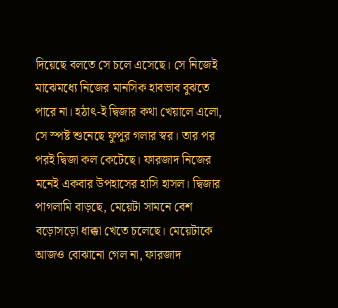দিয়েছে বলতে সে চলে এসেছে। সে নিজেই মাঝেমধ্যে নিজের মানসিক হাবভাব বুঝতে পারে না। হঠাৎ-ই দ্বিজার কথা খেয়ালে এলো, সে স্পষ্ট শুনেছে ফুপুর গলার স্বর। তার পর পরই দ্বিজা কল কেটেছে। ফারজাদ নিজের মনেই একবার উপহাসের হাসি হাসল। দ্বিজার পাগলামি বাড়ছে, মেয়েটা সামনে বেশ বড়োসড়ো ধাক্কা খেতে চলেছে। মেয়েটাকে আজও বোঝানো গেল না, ফারজাদ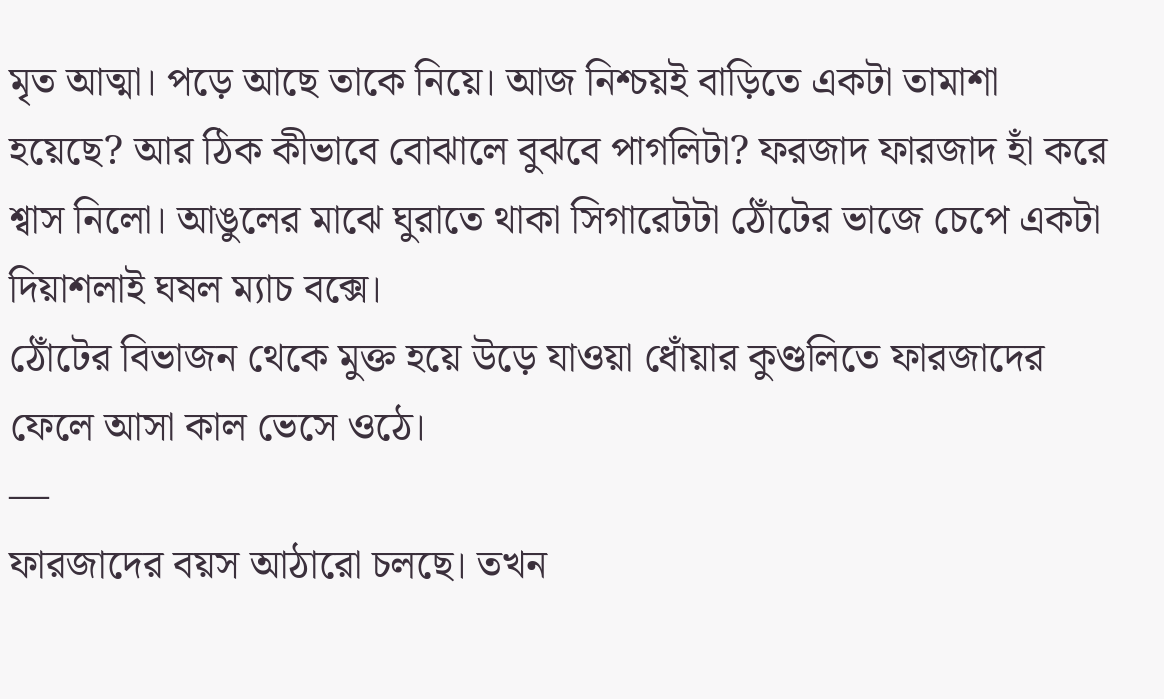মৃত আত্মা। পড়ে আছে তাকে নিয়ে। আজ নিশ্চয়ই বাড়িতে একটা তামাশা হয়েছে? আর ঠিক কীভাবে বোঝালে বুঝবে পাগলিটা? ফরজাদ ফারজাদ হাঁ করে শ্বাস নিলো। আঙুলের মাঝে ঘুরাতে থাকা সিগারেটটা ঠোঁটের ভাজে চেপে একটা দিয়াশলাই ঘষল ম্যাচ বক্সে।
ঠোঁটের বিভাজন থেকে মুক্ত হয়ে উড়ে যাওয়া ধোঁয়ার কুণ্ডলিতে ফারজাদের ফেলে আসা কাল ভেসে ওঠে।
—
ফারজাদের বয়স আঠারো চলছে। তখন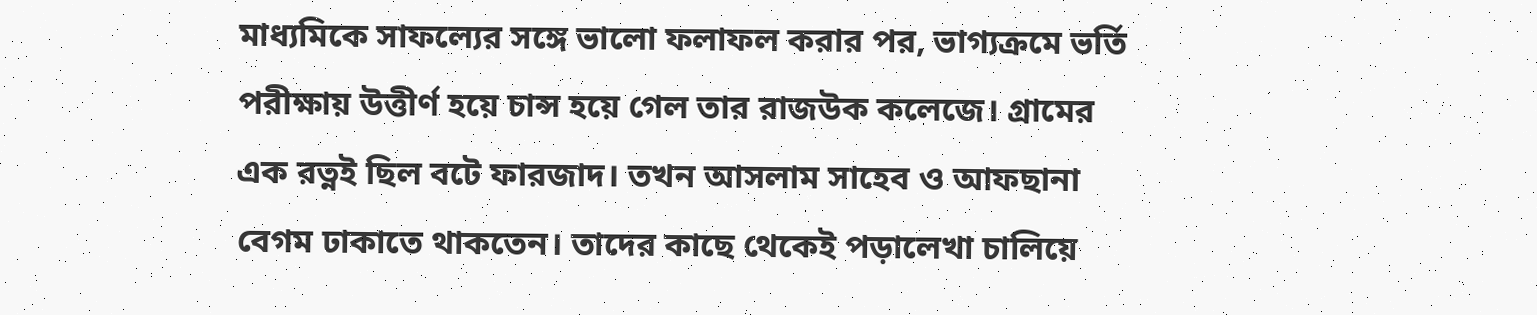মাধ্যমিকে সাফল্যের সঙ্গে ভালো ফলাফল করার পর, ভাগ্যক্রমে ভর্তি পরীক্ষায় উত্তীর্ণ হয়ে চান্স হয়ে গেল তার রাজউক কলেজে। গ্রামের এক রত্নই ছিল বটে ফারজাদ। তখন আসলাম সাহেব ও আফছানা বেগম ঢাকাতে থাকতেন। তাদের কাছে থেকেই পড়ালেখা চালিয়ে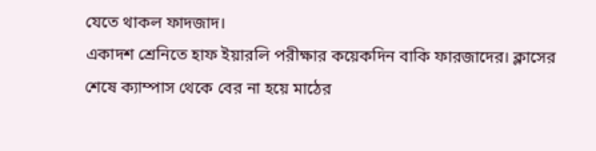যেতে থাকল ফাদজাদ।
একাদশ শ্রেনিতে হাফ ইয়ারলি পরীক্ষার কয়েকদিন বাকি ফারজাদের। ক্লাসের শেষে ক্যাম্পাস থেকে বের না হয়ে মাঠের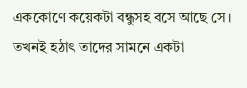এককোণে কয়েকটা বন্ধুসহ বসে আছে সে। তখনই হঠাৎ তাদের সামনে একটা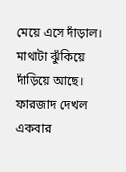মেয়ে এসে দাঁড়াল। মাথাটা ঝুঁকিয়ে দাঁড়িয়ে আছে। ফারজাদ দেখল একবার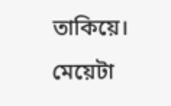তাকিয়ে। মেয়েটা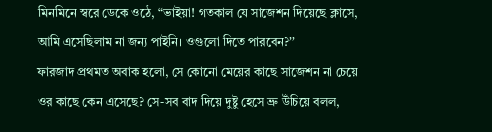মিনমিনে স্বরে ডেকে ওঠে, “ভাইয়া! গতকাল যে সাজেশন দিয়েছে ক্লাসে, আমি এসেছিলাম না জন্য পাইনি। ওগুলো দিতে পারবেন?ʼʼ
ফারজাদ প্রথমত অবাক হলো, সে কোনো মেয়ের কাছে সাজেশন না চেয়ে ওর কাছে কেন এসেছে? সে-সব বাদ দিয়ে দুষ্টু হেসে ভ্রু উঁচিয়ে বলল,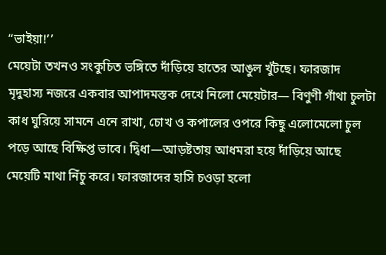“ভাইয়া!ʼʼ
মেয়েটা তখনও সংকুচিত ভঙ্গিতে দাঁড়িয়ে হাতের আঙুল খুঁটছে। ফারজাদ মৃদুহাস্য নজরে একবার আপাদমস্তক দেখে নিলো মেয়েটার— বিণুণী গাঁথা চুলটা কাধ ঘুরিয়ে সামনে এনে রাখা, চোখ ও কপালের ওপরে কিছু এলোমেলো চুল পড়ে আছে বিক্ষিপ্ত ভাবে। দ্বিধা—আড়ষ্টতায় আধমরা হয়ে দাঁড়িয়ে আছে মেয়েটি মাথা নিঁচু করে। ফারজাদের হাসি চওড়া হলো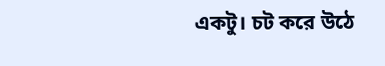একটু। চট করে উঠে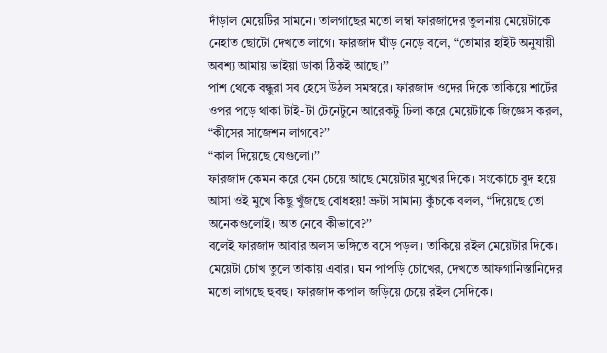দাঁড়াল মেয়েটির সামনে। তালগাছের মতো লম্বা ফারজাদের তুলনায় মেয়েটাকে নেহাত ছোটো দেখতে লাগে। ফারজাদ ঘাঁড় নেড়ে বলে, “তোমার হাইট অনুযায়ী অবশ্য আমায় ভাইয়া ডাকা ঠিকই আছে।ʼʼ
পাশ থেকে বন্ধুরা সব হেসে উঠল সমস্বরে। ফারজাদ ওদের দিকে তাকিয়ে শার্টের ওপর পড়ে থাকা টাই-টা টেনেটুনে আরেকটু ঢিলা করে মেয়েটাকে জিজ্ঞেস করল, “কীসের সাজেশন লাগবে?ʼʼ
“কাল দিয়েছে যেগুলো।ʼʼ
ফারজাদ কেমন করে যেন চেয়ে আছে মেয়েটার মুখের দিকে। সংকোচে বুদ হয়ে আসা ওই মুখে কিছু খুঁজছে বোধহয়! ভ্রুটা সামান্য কুঁচকে বলল, “দিয়েছে তো অনেকগুলোই। অত নেবে কীভাবে?ʼʼ
বলেই ফারজাদ আবার অলস ভঙ্গিতে বসে পড়ল। তাকিয়ে রইল মেয়েটার দিকে। মেয়েটা চোখ তুলে তাকায় এবার। ঘন পাপড়ি চোখের, দেখতে আফগানিস্তানিদের মতো লাগছে হুবহু। ফারজাদ কপাল জড়িয়ে চেয়ে রইল সেদিকে।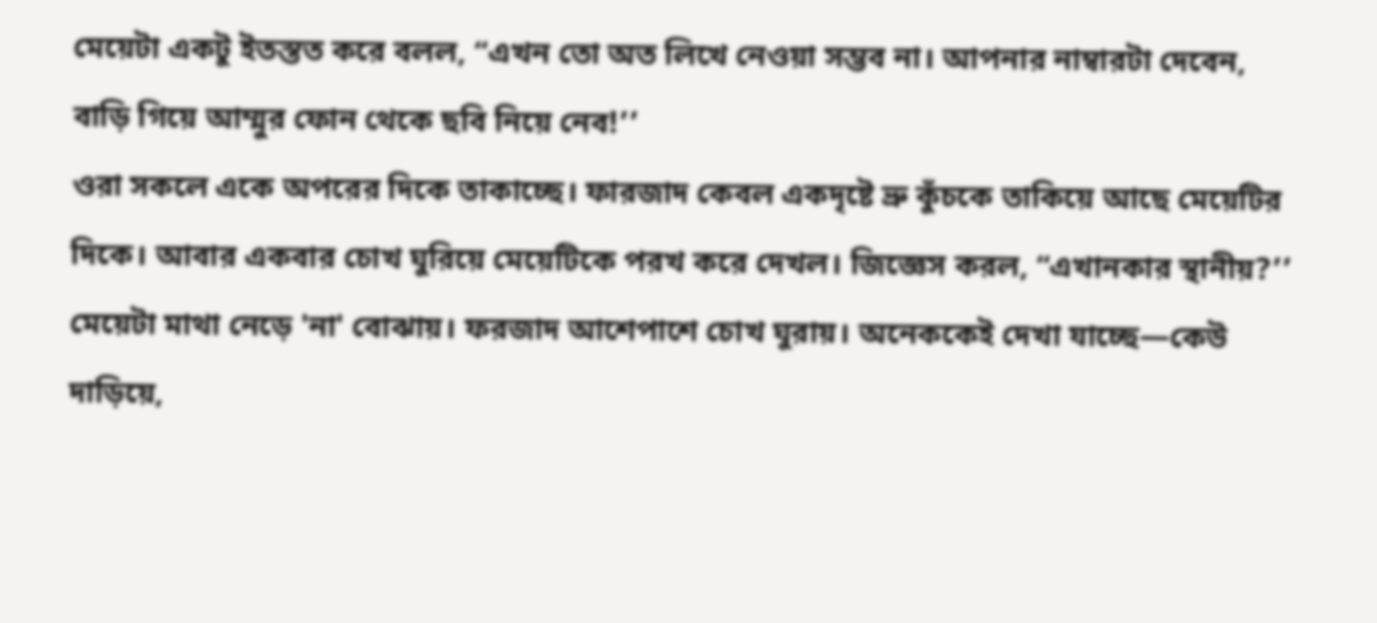মেয়েটা একটু ইতস্তত করে বলল, “এখন তো অত লিখে নেওয়া সম্ভব না। আপনার নাম্বারটা দেবেন, বাড়ি গিয়ে আম্মুর ফোন থেকে ছবি নিয়ে নেব!ʼʼ
ওরা সকলে একে অপরের দিকে তাকাচ্ছে। ফারজাদ কেবল একদৃষ্টে ভ্রু কুঁচকে তাকিয়ে আছে মেয়েটির দিকে। আবার একবার চোখ ঘুরিয়ে মেয়েটিকে পরখ করে দেখল। জিজ্ঞেস করল, “এখানকার স্থানীয়?ʼʼ
মেয়েটা মাথা নেড়ে 'না' বোঝায়। ফরজাদ আশেপাশে চোখ ঘুরায়। অনেককেই দেখা যাচ্ছে—কেউ দাড়িয়ে,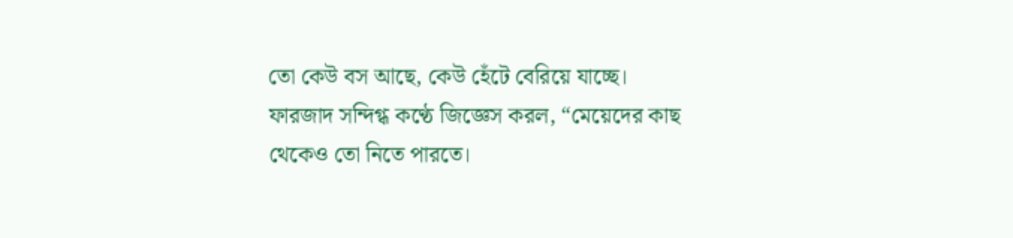তো কেউ বস আছে, কেউ হেঁটে বেরিয়ে যাচ্ছে। ফারজাদ সন্দিগ্ধ কণ্ঠে জিজ্ঞেস করল, “মেয়েদের কাছ থেকেও তো নিতে পারতে।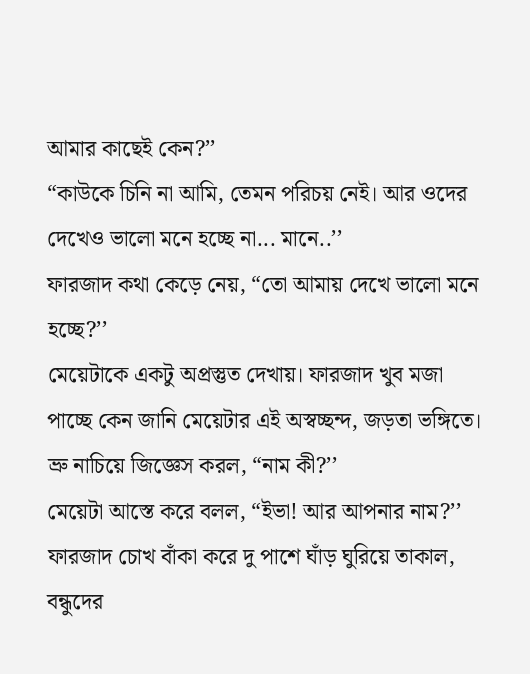আমার কাছেই কেন?ʼʼ
“কাউকে চিনি না আমি, তেমন পরিচয় নেই। আর ওদের দেখেও ভালো মনে হচ্ছে না... মানে..ʼʼ
ফারজাদ কথা কেড়ে নেয়, “তো আমায় দেখে ভালো মনে হচ্ছে?ʼʼ
মেয়েটাকে একটু অপ্রস্তুত দেখায়। ফারজাদ খুব মজা পাচ্ছে কেন জানি মেয়েটার এই অস্বচ্ছন্দ, জড়তা ভঙ্গিতে।
ভ্রু নাচিয়ে জিজ্ঞেস করল, “নাম কী?ʼʼ
মেয়েটা আস্তে করে বলল, “ইভা! আর আপনার নাম?ʼʼ
ফারজাদ চোখ বাঁকা করে দু পাশে ঘাঁড় ঘুরিয়ে তাকাল, বন্ধুদের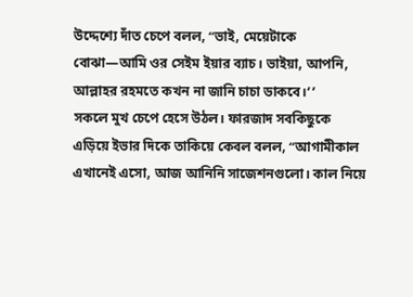উদ্দেশ্যে দাঁত চেপে বলল, “ভাই, মেয়েটাকে বোঝা—আমি ওর সেইম ইয়ার ব্যাচ। ভাইয়া, আপনি, আল্লাহর রহমতে কখন না জানি চাচা ডাকবে।ʼʼ
সকলে মুখ চেপে হেসে উঠল। ফারজাদ সবকিছুকে এড়িয়ে ইভার দিকে তাকিয়ে কেবল বলল, “আগামীকাল এখানেই এসো, আজ আনিনি সাজেশনগুলো। কাল নিয়ে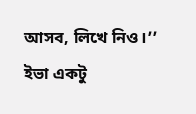আসব, লিখে নিও।ʼʼ
ইভা একটু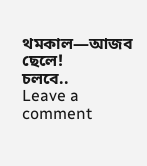থমকাল—আজব ছেলে!
চলবে..
Leave a comment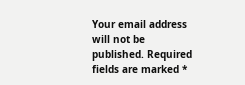Your email address will not be published. Required fields are marked *